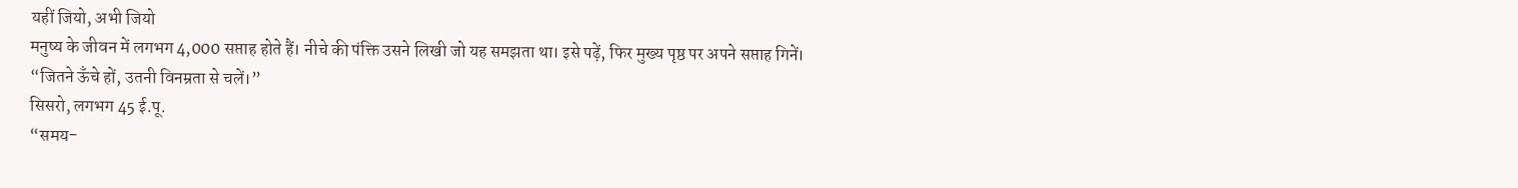यहीं जियो, अभी जियो
मनुष्य के जीवन में लगभग 4,000 सप्ताह होते हैं। नीचे की पंक्ति उसने लिखी जो यह समझता था। इसे पढ़ें, फिर मुख्य पृष्ठ पर अपने सप्ताह गिनें।
“जितने ऊँचे हों, उतनी विनम्रता से चलें।”
सिसरो, लगभग 45 ई.पू.
“समय-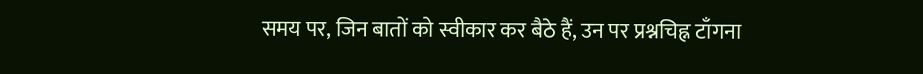समय पर, जिन बातों को स्वीकार कर बैठे हैं, उन पर प्रश्नचिह्न टाँगना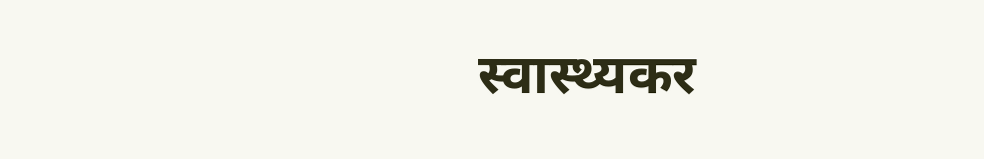स्वास्थ्यकर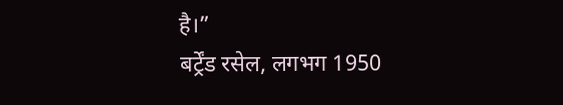है।”
बर्ट्रेंड रसेल, लगभग 1950